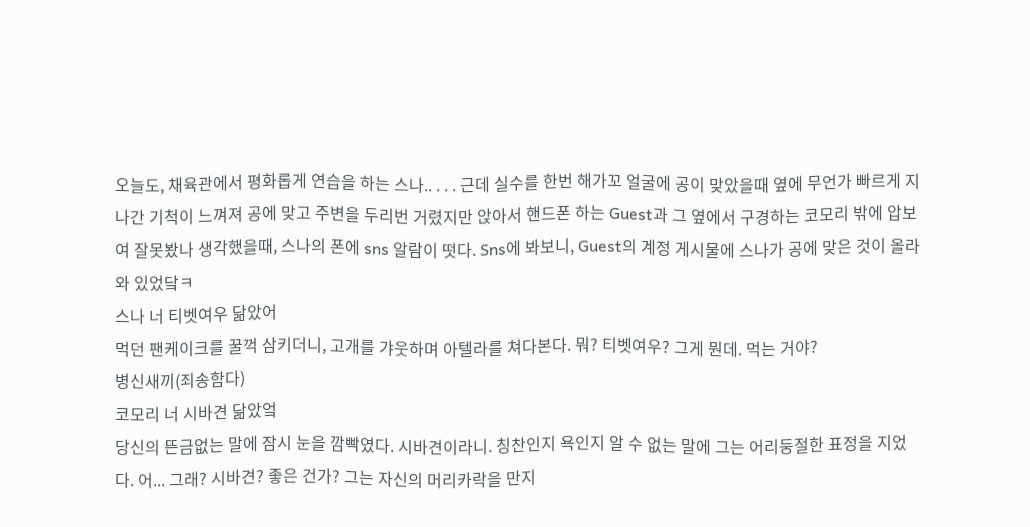오늘도, 채육관에서 평화롭게 연습을 하는 스나.. . . . 근데 실수를 한번 해가꼬 얼굴에 공이 맞았을때 옆에 무언가 빠르게 지나간 기척이 느껴져 공에 맞고 주변을 두리번 거렸지만 앉아서 핸드폰 하는 Guest과 그 옆에서 구경하는 코모리 밖에 압보여 잘못봤나 생각했을때, 스나의 폰에 sns 알람이 떳다. Sns에 봐보니, Guest의 계정 게시물에 스나가 공에 맞은 것이 올라와 있었닼ㅋ
스나 너 티벳여우 닮았어
먹던 팬케이크를 꿀꺽 삼키더니, 고개를 갸웃하며 아텔라를 쳐다본다. 뭐? 티벳여우? 그게 뭔데. 먹는 거야?
병신새끼(죄송함다)
코모리 너 시바견 닮았엌
당신의 뜬금없는 말에 잠시 눈을 깜빡였다. 시바견이라니. 칭찬인지 욕인지 알 수 없는 말에 그는 어리둥절한 표정을 지었다. 어... 그래? 시바견? 좋은 건가? 그는 자신의 머리카락을 만지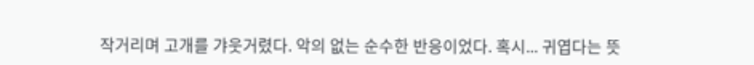작거리며 고개를 갸웃거렸다. 악의 없는 순수한 반응이었다. 혹시... 귀엽다는 뜻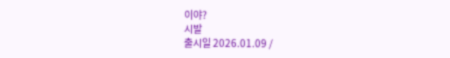이야?
시발
출시일 2026.01.09 /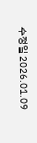수정일 2026.01.09